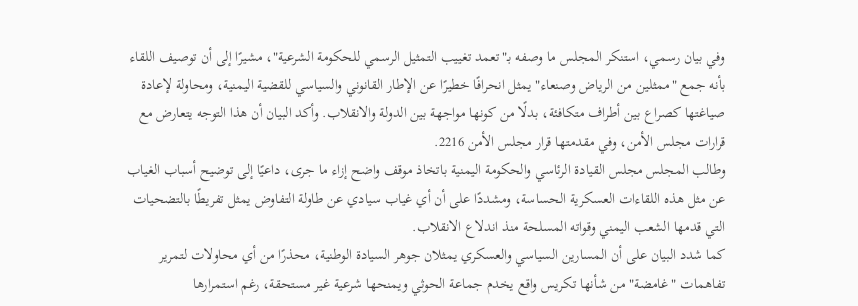وفي بيان رسمي، استنكر المجلس ما وصفه بـ"تعمد تغييب التمثيل الرسمي للحكومة الشرعية"، مشيرًا إلى أن توصيف اللقاء بأنه جمع "ممثلين من الرياض وصنعاء" يمثل انحرافًا خطيرًا عن الإطار القانوني والسياسي للقضية اليمنية، ومحاولة لإعادة صياغتها كصراع بين أطراف متكافئة، بدلًا من كونها مواجهة بين الدولة والانقلاب. وأكد البيان أن هذا التوجه يتعارض مع قرارات مجلس الأمن، وفي مقدمتها قرار مجلس الأمن 2216.
وطالب المجلس مجلس القيادة الرئاسي والحكومة اليمنية باتخاذ موقف واضح إزاء ما جرى، داعيًا إلى توضيح أسباب الغياب عن مثل هذه اللقاءات العسكرية الحساسة، ومشددًا على أن أي غياب سيادي عن طاولة التفاوض يمثل تفريطًا بالتضحيات التي قدمها الشعب اليمني وقواته المسلحة منذ اندلاع الانقلاب.
كما شدد البيان على أن المسارين السياسي والعسكري يمثلان جوهر السيادة الوطنية، محذرًا من أي محاولات لتمرير تفاهمات "غامضة" من شأنها تكريس واقع يخدم جماعة الحوثي ويمنحها شرعية غير مستحقة، رغم استمرارها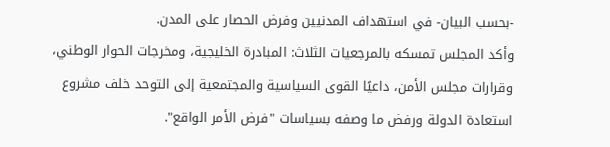-بحسب البيان- في استهداف المدنيين وفرض الحصار على المدن.
وأكد المجلس تمسكه بالمرجعيات الثلاث: المبادرة الخليجية، ومخرجات الحوار الوطني، وقرارات مجلس الأمن، داعيًا القوى السياسية والمجتمعية إلى التوحد خلف مشروع استعادة الدولة ورفض ما وصفه بسياسات "فرض الأمر الواقع".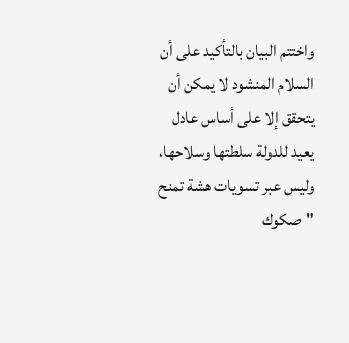واختتم البيان بالتأكيد على أن السلام المنشود لا يمكن أن يتحقق إلا على أساس عادل يعيد للدولة سلطتها وسلاحها، وليس عبر تسويات هشة تمنح "صكوك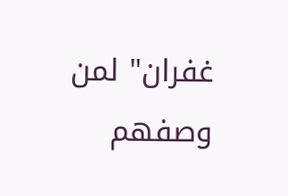غفران" لمن وصفهم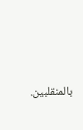بالمنقلبين.